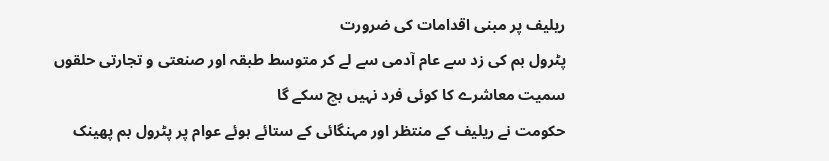ریلیف پر مبنی اقدامات کی ضرورت
پٹرول بم کی زد سے عام آدمی سے لے کر متوسط طبقہ اور صنعتی و تجارتی حلقوں سمیت معاشرے کا کوئی فرد نہیں بچ سکے گا
حکومت نے ریلیف کے منتظر اور مہنگائی کے ستائے ہوئے عوام پر پٹرول بم پھینک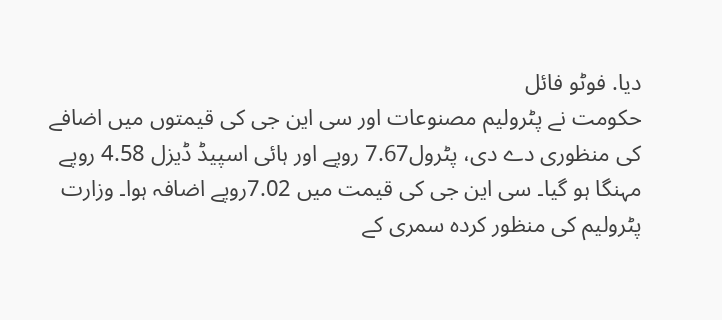دیا. فوٹو فائل
حکومت نے پٹرولیم مصنوعات اور سی این جی کی قیمتوں میں اضافے کی منظوری دے دی، پٹرول7.67 روپے اور ہائی اسپیڈ ڈیزل 4.58 روپے مہنگا ہو گیا۔ سی این جی کی قیمت میں 7.02روپے اضافہ ہوا۔ وزارت پٹرولیم کی منظور کردہ سمری کے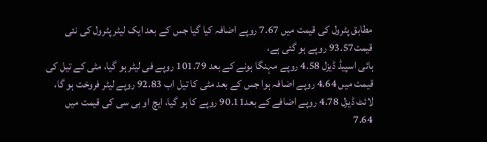مطابق پٹرول کی قیمت میں 7.67 روپے اضافہ کیا گیا جس کے بعد ایک لیٹر پٹرول کی نئی قیمت93.57 روپے ہو گئی ہے،
ہائی اسپیڈ ڈیزل 4.58 روپے مہنگا ہونے کے بعد 101.79 روپے فی لیٹر ہو گیا، مٹی کے تیل کی قیمت میں 4.64 روپے اضافہ ہوا جس کے بعد مٹی کا تیل اب 92.83 روپے لیٹر فروخت ہو گا، لائٹ ڈیزل 4.78 روپے اضافے کے بعد90.11 روپے کا ہو گیا، ایچ او بی سی کی قیمت میں 7.64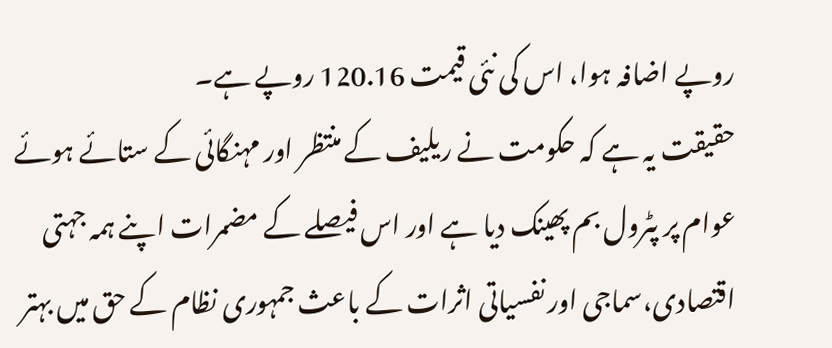روپے اضافہ ہوا، اس کی نئی قیمت 120.16 روپے ہے۔
حقیقت یہ ہے کہ حکومت نے ریلیف کے منتظر اور مہنگائی کے ستائے ہوئے عوام پر پٹرول بم پھینک دیا ہے اور اس فیصلے کے مضمرات اپنے ہمہ جہتی اقتصادی،سماجی اور نفسیاتی اثرات کے باعث جمہوری نظام کے حق میں بہتر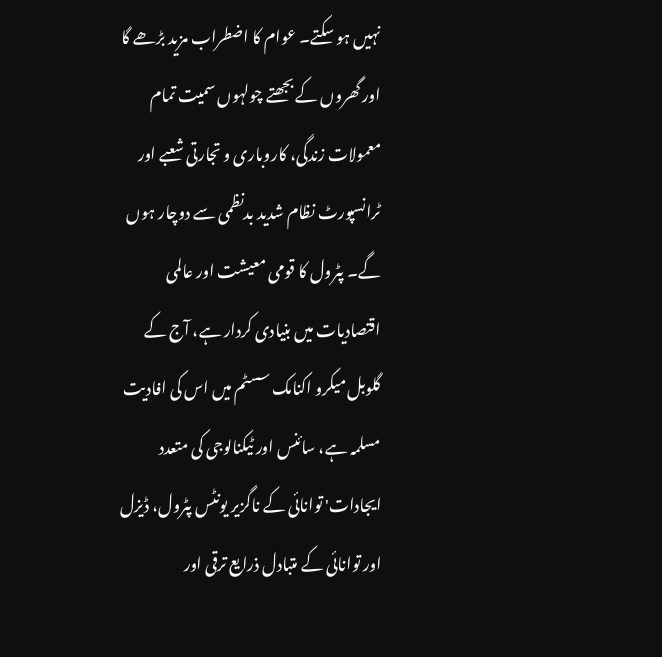نہیں ہو سکتے۔ عوام کا اضطراب مزید بڑھے گا اور گھروں کے بجھتے چولہوں سمیت تمام معمولات زندگی، کاروباری و تجارتی شعبے اور ٹرانسپورٹ نظام شدید بدنظمی سے دوچار ہوں گے۔ پٹرول کا قومی معیشت اور عالمی اقتصادیات میں بنیادی کردار ہے، آج کے گلوبل میکرو اکنامک سسٹم میں اس کی افادیت مسلمہ ہے، سائنس اور ٹیکنالوجی کی متعدد ایجادات' توانائی کے ناگزیر یونٹس پٹرول، ڈیزل اور توانائی کے متبادل ذرایع ترقی اور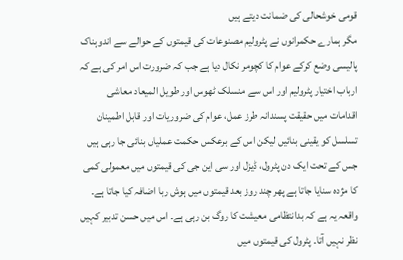قومی خوشحالی کی ضمانت دیتے ہیں
مگر ہمارے حکمرانوں نے پٹرولیم مصنوعات کی قیمتوں کے حوالے سے اندوہناک پالیسی وضع کرکے عوام کا کچومر نکال دیا ہے جب کہ ضرورت اس امر کی ہے کہ ارباب اختیار پٹرولیم اور اس سے منسلک ٹھوس اور طویل المیعاد معاشی اقدامات میں حقیقت پسندانہ طرز عمل، عوام کی ضروریات اور قابل اطمینان تسلسل کو یقینی بنائیں لیکن اس کے برعکس حکمت عملیاں بنائی جا رہی ہیں جس کے تحت ایک دن پٹرول، ڈیزل اور سی این جی کی قیمتوں میں معمولی کمی کا مژدہ سنایا جاتا ہے پھر چند روز بعد قیمتوں میں ہوش ربا اضافہ کیا جاتا ہے۔
واقعہ یہ ہے کہ بدانتظامی معیشت کا روگ بن رہی ہے۔ اس میں حسن تدبیر کہیں نظر نہیں آتا۔ پٹرول کی قیمتوں میں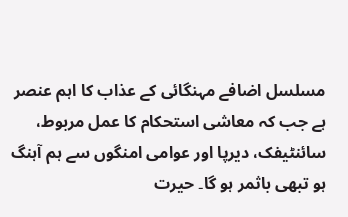مسلسل اضافے مہنگائی کے عذاب کا اہم عنصر ہے جب کہ معاشی استحکام کا عمل مربوط، سائنٹیفک، دیرپا اور عوامی امنگوں سے ہم آہنگ ہو تبھی باثمر ہو گا۔ حیرت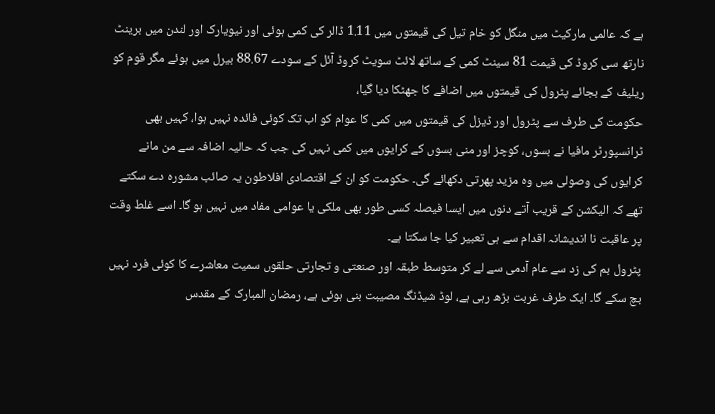ہے کہ عالمی مارکیٹ میں منگل کو خام تیل کی قیمتوں میں 1.11 ڈالر کی کمی ہوئی اور نیویارک اور لندن میں برینٹ نارتھ سی کروڈ کی قیمت 81 سینٹ کمی کے ساتھ لائٹ سویٹ کروڈ آئل کے سودے 88.67 بیرل میں ہوئے مگر قوم کو ریلیف کے بجائے پٹرول کی قیمتوں میں اضافے کا جھٹکا دیا گیا،
حکومت کی طرف سے پٹرول اور ڈیزل کی قیمتوں میں کمی کا عوام کو اب تک کوئی فائدہ نہیں ہوا، کہیں بھی ٹرانسپورٹر مافیا نے بسوں، کوچز اور منی بسوں کے کرایوں میں کمی نہیں کی جب کہ حالیہ اضافہ سے من مانے کرایوں کی وصولی میں وہ مزید پھرتی دکھائے گی۔ حکومت کو ان کے اقتصادی افلاطون یہ صائب مشورہ دے سکتے تھے کہ الیکشن کے قریب آتے دنوں میں ایسا فیصلہ کسی طور بھی ملکی یا عوامی مفاد میں نہیں ہو گا۔ اسے غلط وقت پر عاقبت نا اندیشانہ اقدام سے ہی تعبیر کیا جا سکتا ہے۔
پٹرول بم کی زد سے عام آدمی سے لے کر متوسط طبقہ اور صنعتی و تجارتی حلقوں سمیت معاشرے کا کوئی فرد نہیں بچ سکے گا۔ ایک طرف غربت بڑھ رہی ہے، لوڈ شیڈنگ مصیبت بنی ہوئی ہے، رمضان المبارک کے مقدس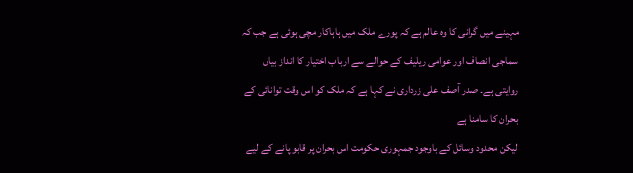مہینے میں گرانی کا وہ عالم ہے کہ پورے ملک میں ہاہاکار مچی ہوئی ہے جب کہ سماجی انصاف اور عوامی ریلیف کے حوالے سے ارباب اختیار کا انداز بیاں روایتی ہے۔ صدر آصف علی زرداری نے کہا ہے کہ ملک کو اس وقت توانائی کے بحران کا سامنا ہے
لیکن محدود وسائل کے باوجود جمہوری حکومت اس بحران پر قابو پانے کے لیے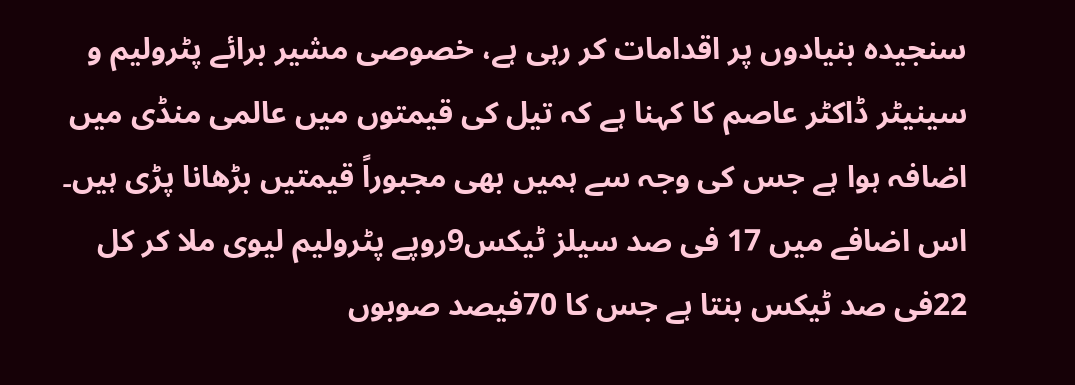سنجیدہ بنیادوں پر اقدامات کر رہی ہے، خصوصی مشیر برائے پٹرولیم و سینیٹر ڈاکٹر عاصم کا کہنا ہے کہ تیل کی قیمتوں میں عالمی منڈی میں اضافہ ہوا ہے جس کی وجہ سے ہمیں بھی مجبوراً قیمتیں بڑھانا پڑی ہیں۔ اس اضافے میں 17 فی صد سیلز ٹیکس9روپے پٹرولیم لیوی ملا کر کل 22فی صد ٹیکس بنتا ہے جس کا 70فیصد صوبوں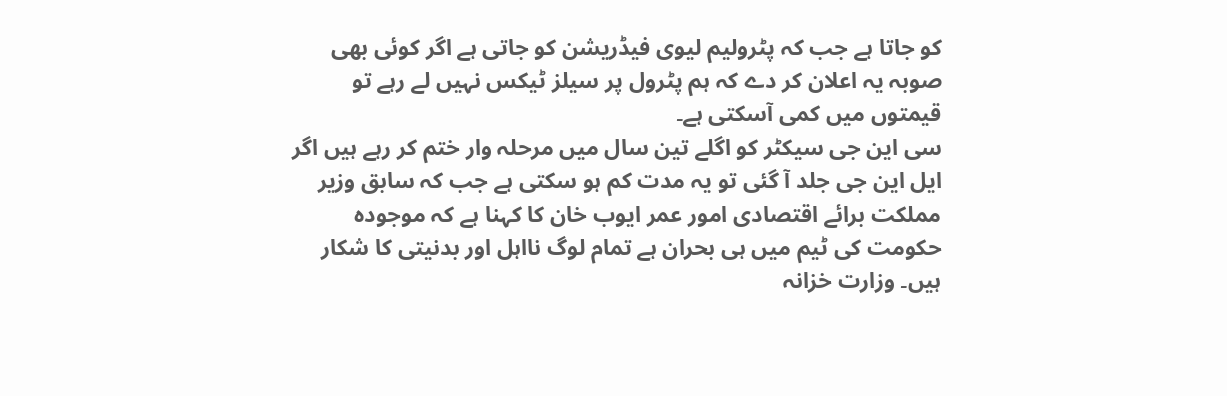کو جاتا ہے جب کہ پٹرولیم لیوی فیڈریشن کو جاتی ہے اگر کوئی بھی صوبہ یہ اعلان کر دے کہ ہم پٹرول پر سیلز ٹیکس نہیں لے رہے تو قیمتوں میں کمی آسکتی ہے۔
سی این جی سیکٹر کو اگلے تین سال میں مرحلہ وار ختم کر رہے ہیں اگر ایل این جی جلد آ گئی تو یہ مدت کم ہو سکتی ہے جب کہ سابق وزیر مملکت برائے اقتصادی امور عمر ایوب خان کا کہنا ہے کہ موجودہ حکومت کی ٹیم میں ہی بحران ہے تمام لوگ نااہل اور بدنیتی کا شکار ہیں۔ وزارت خزانہ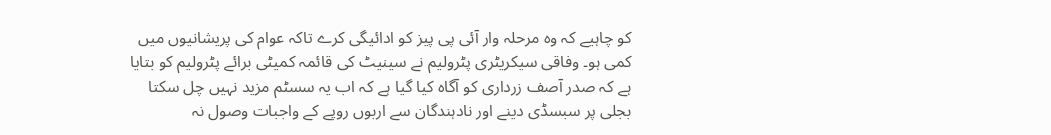کو چاہیے کہ وہ مرحلہ وار آئی پی پیز کو ادائیگی کرے تاکہ عوام کی پریشانیوں میں کمی ہو۔ وفاقی سیکریٹری پٹرولیم نے سینیٹ کی قائمہ کمیٹی برائے پٹرولیم کو بتایا ہے کہ صدر آصف زرداری کو آگاہ کیا گیا ہے کہ اب یہ سسٹم مزید نہیں چل سکتا
بجلی پر سبسڈی دینے اور نادہندگان سے اربوں روپے کے واجبات وصول نہ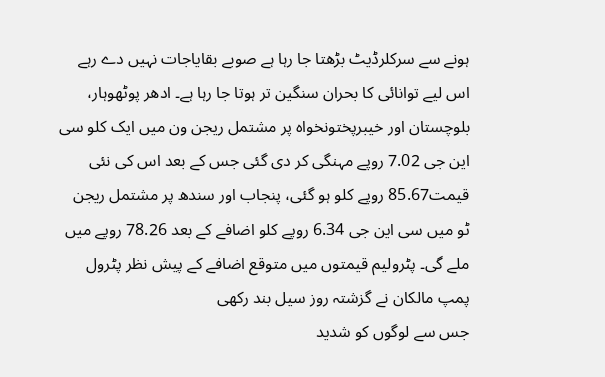ہونے سے سرکلرڈیٹ بڑھتا جا رہا ہے صوبے بقایاجات نہیں دے رہے اس لیے توانائی کا بحران سنگین تر ہوتا جا رہا ہے۔ ادھر پوٹھوہار، بلوچستان اور خیبرپختونخواہ پر مشتمل ریجن ون میں ایک کلو سی این جی 7.02 روپے مہنگی کر دی گئی جس کے بعد اس کی نئی قیمت85.67 روپے کلو ہو گئی، پنجاب اور سندھ پر مشتمل ریجن ٹو میں سی این جی 6.34 روپے کلو اضافے کے بعد 78.26 روپے میں ملے گی۔ پٹرولیم قیمتوں میں متوقع اضافے کے پیش نظر پٹرول پمپ مالکان نے گزشتہ روز سیل بند رکھی
جس سے لوگوں کو شدید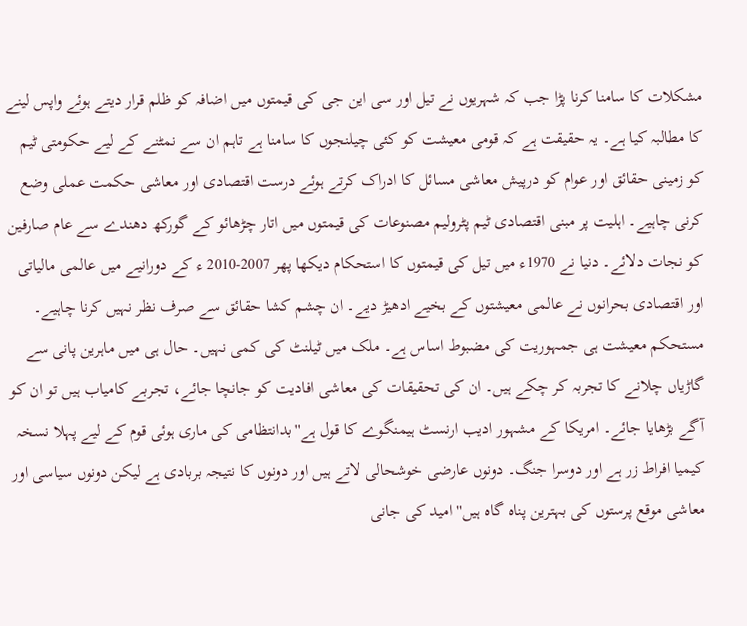مشکلات کا سامنا کرنا پڑا جب کہ شہریوں نے تیل اور سی این جی کی قیمتوں میں اضافہ کو ظلم قرار دیتے ہوئے واپس لینے کا مطالبہ کیا ہے۔ یہ حقیقت ہے کہ قومی معیشت کو کئی چیلنجوں کا سامنا ہے تاہم ان سے نمٹنے کے لیے حکومتی ٹیم کو زمینی حقائق اور عوام کو درپیش معاشی مسائل کا ادراک کرتے ہوئے درست اقتصادی اور معاشی حکمت عملی وضع کرنی چاہیے۔ اہلیت پر مبنی اقتصادی ٹیم پٹرولیم مصنوعات کی قیمتوں میں اتار چڑھائو کے گورکھ دھندے سے عام صارفین کو نجات دلائے۔ دنیا نے 1970ء میں تیل کی قیمتوں کا استحکام دیکھا پھر 2007-2010 ء کے دورانیے میں عالمی مالیاتی اور اقتصادی بحرانوں نے عالمی معیشتوں کے بخیے ادھیڑ دیے۔ ان چشم کشا حقائق سے صرف نظر نہیں کرنا چاہیے۔
مستحکم معیشت ہی جمہوریت کی مضبوط اساس ہے۔ ملک میں ٹیلنٹ کی کمی نہیں۔ حال ہی میں ماہرین پانی سے گاڑیاں چلانے کا تجربہ کر چکے ہیں۔ ان کی تحقیقات کی معاشی افادیت کو جانچا جائے، تجربے کامیاب ہیں تو ان کو آگے بڑھایا جائے۔ امریکا کے مشہور ادیب ارنسٹ ہیمنگوے کا قول ہے''بدانتظامی کی ماری ہوئی قوم کے لیے پہلا نسخہ کیمیا افراط زر ہے اور دوسرا جنگ۔ دونوں عارضی خوشحالی لاتے ہیں اور دونوں کا نتیجہ بربادی ہے لیکن دونوں سیاسی اور معاشی موقع پرستوں کی بہترین پناہ گاہ ہیں'' امید کی جانی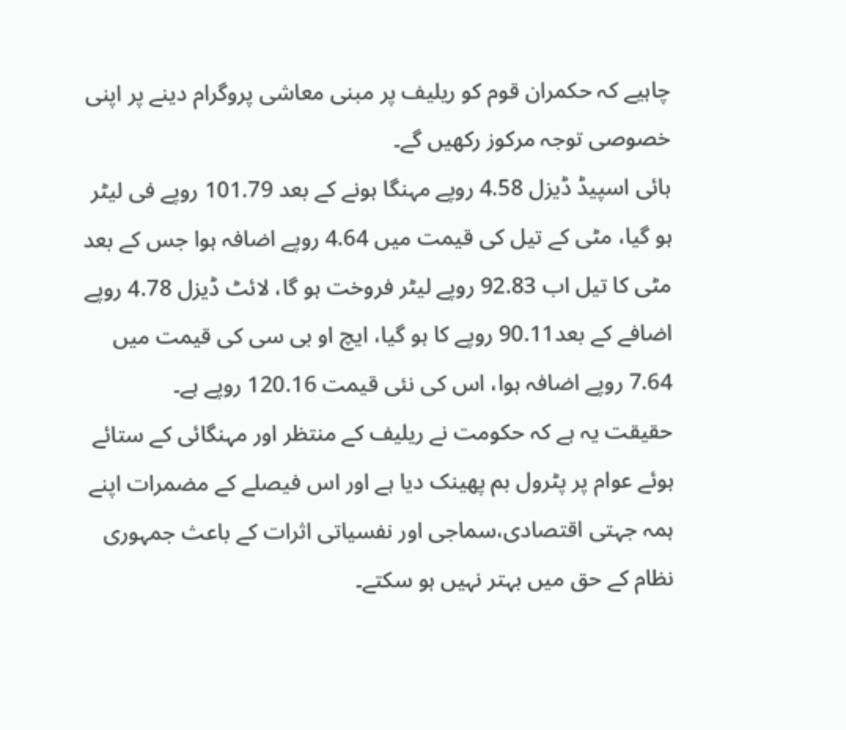چاہیے کہ حکمران قوم کو ریلیف پر مبنی معاشی پروگرام دینے پر اپنی خصوصی توجہ مرکوز رکھیں گے۔
ہائی اسپیڈ ڈیزل 4.58 روپے مہنگا ہونے کے بعد 101.79 روپے فی لیٹر ہو گیا، مٹی کے تیل کی قیمت میں 4.64 روپے اضافہ ہوا جس کے بعد مٹی کا تیل اب 92.83 روپے لیٹر فروخت ہو گا، لائٹ ڈیزل 4.78 روپے اضافے کے بعد90.11 روپے کا ہو گیا، ایچ او بی سی کی قیمت میں 7.64 روپے اضافہ ہوا، اس کی نئی قیمت 120.16 روپے ہے۔
حقیقت یہ ہے کہ حکومت نے ریلیف کے منتظر اور مہنگائی کے ستائے ہوئے عوام پر پٹرول بم پھینک دیا ہے اور اس فیصلے کے مضمرات اپنے ہمہ جہتی اقتصادی،سماجی اور نفسیاتی اثرات کے باعث جمہوری نظام کے حق میں بہتر نہیں ہو سکتے۔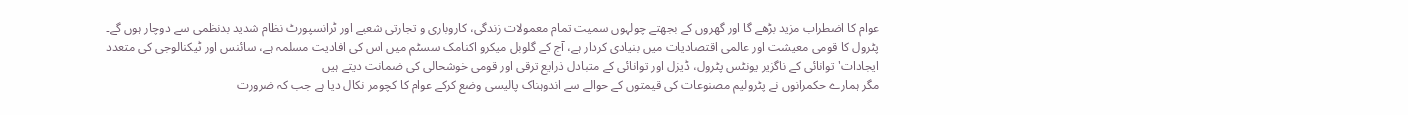عوام کا اضطراب مزید بڑھے گا اور گھروں کے بجھتے چولہوں سمیت تمام معمولات زندگی، کاروباری و تجارتی شعبے اور ٹرانسپورٹ نظام شدید بدنظمی سے دوچار ہوں گے۔ پٹرول کا قومی معیشت اور عالمی اقتصادیات میں بنیادی کردار ہے، آج کے گلوبل میکرو اکنامک سسٹم میں اس کی افادیت مسلمہ ہے، سائنس اور ٹیکنالوجی کی متعدد ایجادات' توانائی کے ناگزیر یونٹس پٹرول، ڈیزل اور توانائی کے متبادل ذرایع ترقی اور قومی خوشحالی کی ضمانت دیتے ہیں
مگر ہمارے حکمرانوں نے پٹرولیم مصنوعات کی قیمتوں کے حوالے سے اندوہناک پالیسی وضع کرکے عوام کا کچومر نکال دیا ہے جب کہ ضرورت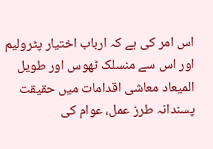اس امر کی ہے کہ ارباب اختیار پٹرولیم اور اس سے منسلک ٹھوس اور طویل المیعاد معاشی اقدامات میں حقیقت پسندانہ طرز عمل، عوام کی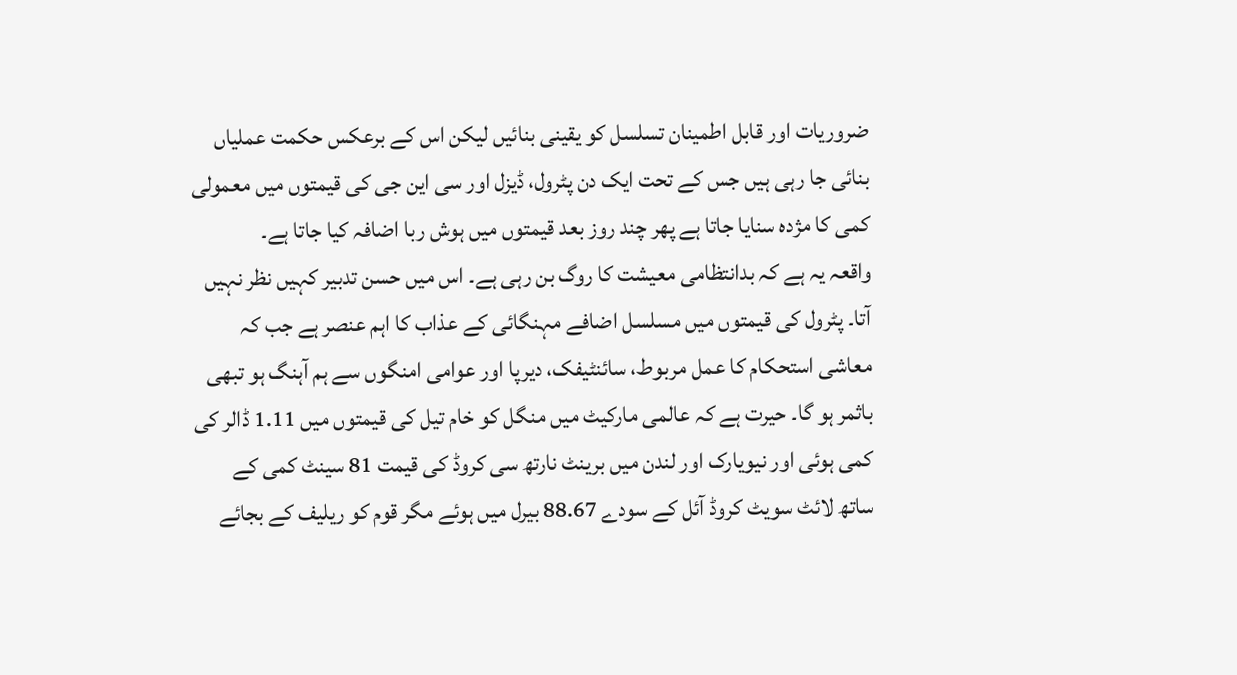ضروریات اور قابل اطمینان تسلسل کو یقینی بنائیں لیکن اس کے برعکس حکمت عملیاں بنائی جا رہی ہیں جس کے تحت ایک دن پٹرول، ڈیزل اور سی این جی کی قیمتوں میں معمولی کمی کا مژدہ سنایا جاتا ہے پھر چند روز بعد قیمتوں میں ہوش ربا اضافہ کیا جاتا ہے۔
واقعہ یہ ہے کہ بدانتظامی معیشت کا روگ بن رہی ہے۔ اس میں حسن تدبیر کہیں نظر نہیں آتا۔ پٹرول کی قیمتوں میں مسلسل اضافے مہنگائی کے عذاب کا اہم عنصر ہے جب کہ معاشی استحکام کا عمل مربوط، سائنٹیفک، دیرپا اور عوامی امنگوں سے ہم آہنگ ہو تبھی باثمر ہو گا۔ حیرت ہے کہ عالمی مارکیٹ میں منگل کو خام تیل کی قیمتوں میں 1.11 ڈالر کی کمی ہوئی اور نیویارک اور لندن میں برینٹ نارتھ سی کروڈ کی قیمت 81 سینٹ کمی کے ساتھ لائٹ سویٹ کروڈ آئل کے سودے 88.67 بیرل میں ہوئے مگر قوم کو ریلیف کے بجائے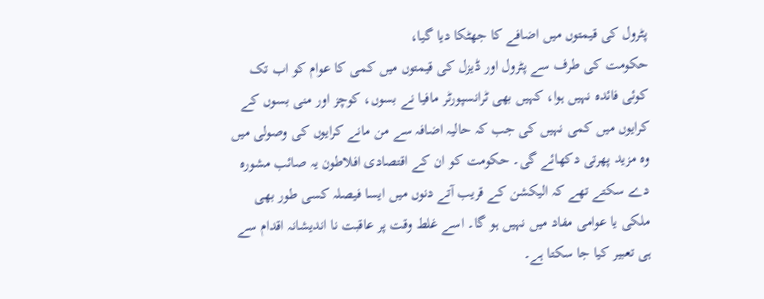پٹرول کی قیمتوں میں اضافے کا جھٹکا دیا گیا،
حکومت کی طرف سے پٹرول اور ڈیزل کی قیمتوں میں کمی کا عوام کو اب تک کوئی فائدہ نہیں ہوا، کہیں بھی ٹرانسپورٹر مافیا نے بسوں، کوچز اور منی بسوں کے کرایوں میں کمی نہیں کی جب کہ حالیہ اضافہ سے من مانے کرایوں کی وصولی میں وہ مزید پھرتی دکھائے گی۔ حکومت کو ان کے اقتصادی افلاطون یہ صائب مشورہ دے سکتے تھے کہ الیکشن کے قریب آتے دنوں میں ایسا فیصلہ کسی طور بھی ملکی یا عوامی مفاد میں نہیں ہو گا۔ اسے غلط وقت پر عاقبت نا اندیشانہ اقدام سے ہی تعبیر کیا جا سکتا ہے۔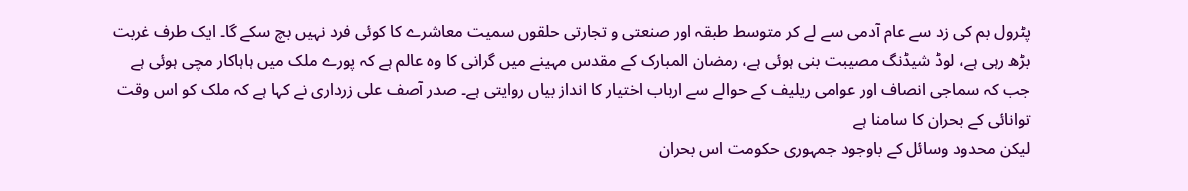پٹرول بم کی زد سے عام آدمی سے لے کر متوسط طبقہ اور صنعتی و تجارتی حلقوں سمیت معاشرے کا کوئی فرد نہیں بچ سکے گا۔ ایک طرف غربت بڑھ رہی ہے، لوڈ شیڈنگ مصیبت بنی ہوئی ہے، رمضان المبارک کے مقدس مہینے میں گرانی کا وہ عالم ہے کہ پورے ملک میں ہاہاکار مچی ہوئی ہے جب کہ سماجی انصاف اور عوامی ریلیف کے حوالے سے ارباب اختیار کا انداز بیاں روایتی ہے۔ صدر آصف علی زرداری نے کہا ہے کہ ملک کو اس وقت توانائی کے بحران کا سامنا ہے
لیکن محدود وسائل کے باوجود جمہوری حکومت اس بحران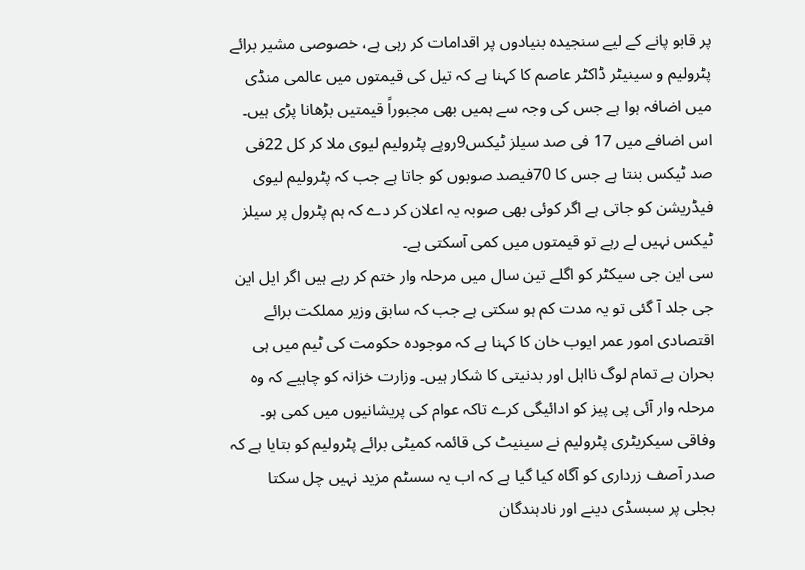پر قابو پانے کے لیے سنجیدہ بنیادوں پر اقدامات کر رہی ہے، خصوصی مشیر برائے پٹرولیم و سینیٹر ڈاکٹر عاصم کا کہنا ہے کہ تیل کی قیمتوں میں عالمی منڈی میں اضافہ ہوا ہے جس کی وجہ سے ہمیں بھی مجبوراً قیمتیں بڑھانا پڑی ہیں۔ اس اضافے میں 17 فی صد سیلز ٹیکس9روپے پٹرولیم لیوی ملا کر کل 22فی صد ٹیکس بنتا ہے جس کا 70فیصد صوبوں کو جاتا ہے جب کہ پٹرولیم لیوی فیڈریشن کو جاتی ہے اگر کوئی بھی صوبہ یہ اعلان کر دے کہ ہم پٹرول پر سیلز ٹیکس نہیں لے رہے تو قیمتوں میں کمی آسکتی ہے۔
سی این جی سیکٹر کو اگلے تین سال میں مرحلہ وار ختم کر رہے ہیں اگر ایل این جی جلد آ گئی تو یہ مدت کم ہو سکتی ہے جب کہ سابق وزیر مملکت برائے اقتصادی امور عمر ایوب خان کا کہنا ہے کہ موجودہ حکومت کی ٹیم میں ہی بحران ہے تمام لوگ نااہل اور بدنیتی کا شکار ہیں۔ وزارت خزانہ کو چاہیے کہ وہ مرحلہ وار آئی پی پیز کو ادائیگی کرے تاکہ عوام کی پریشانیوں میں کمی ہو۔ وفاقی سیکریٹری پٹرولیم نے سینیٹ کی قائمہ کمیٹی برائے پٹرولیم کو بتایا ہے کہ صدر آصف زرداری کو آگاہ کیا گیا ہے کہ اب یہ سسٹم مزید نہیں چل سکتا
بجلی پر سبسڈی دینے اور نادہندگان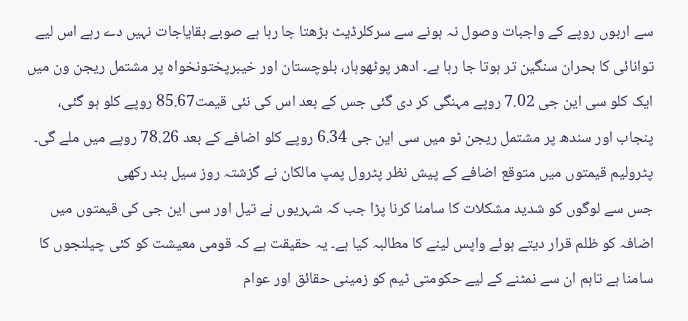سے اربوں روپے کے واجبات وصول نہ ہونے سے سرکلرڈیٹ بڑھتا جا رہا ہے صوبے بقایاجات نہیں دے رہے اس لیے توانائی کا بحران سنگین تر ہوتا جا رہا ہے۔ ادھر پوٹھوہار، بلوچستان اور خیبرپختونخواہ پر مشتمل ریجن ون میں ایک کلو سی این جی 7.02 روپے مہنگی کر دی گئی جس کے بعد اس کی نئی قیمت85.67 روپے کلو ہو گئی، پنجاب اور سندھ پر مشتمل ریجن ٹو میں سی این جی 6.34 روپے کلو اضافے کے بعد 78.26 روپے میں ملے گی۔ پٹرولیم قیمتوں میں متوقع اضافے کے پیش نظر پٹرول پمپ مالکان نے گزشتہ روز سیل بند رکھی
جس سے لوگوں کو شدید مشکلات کا سامنا کرنا پڑا جب کہ شہریوں نے تیل اور سی این جی کی قیمتوں میں اضافہ کو ظلم قرار دیتے ہوئے واپس لینے کا مطالبہ کیا ہے۔ یہ حقیقت ہے کہ قومی معیشت کو کئی چیلنجوں کا سامنا ہے تاہم ان سے نمٹنے کے لیے حکومتی ٹیم کو زمینی حقائق اور عوام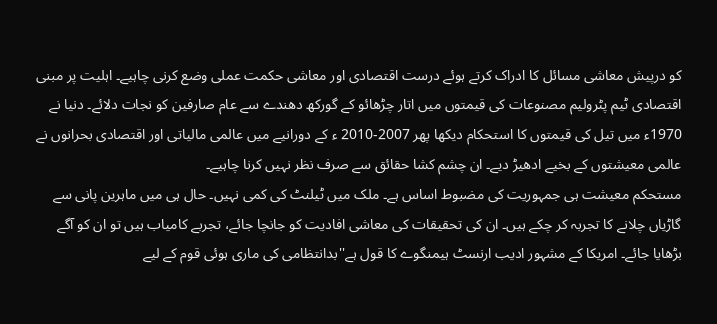کو درپیش معاشی مسائل کا ادراک کرتے ہوئے درست اقتصادی اور معاشی حکمت عملی وضع کرنی چاہیے۔ اہلیت پر مبنی اقتصادی ٹیم پٹرولیم مصنوعات کی قیمتوں میں اتار چڑھائو کے گورکھ دھندے سے عام صارفین کو نجات دلائے۔ دنیا نے 1970ء میں تیل کی قیمتوں کا استحکام دیکھا پھر 2007-2010 ء کے دورانیے میں عالمی مالیاتی اور اقتصادی بحرانوں نے عالمی معیشتوں کے بخیے ادھیڑ دیے۔ ان چشم کشا حقائق سے صرف نظر نہیں کرنا چاہیے۔
مستحکم معیشت ہی جمہوریت کی مضبوط اساس ہے۔ ملک میں ٹیلنٹ کی کمی نہیں۔ حال ہی میں ماہرین پانی سے گاڑیاں چلانے کا تجربہ کر چکے ہیں۔ ان کی تحقیقات کی معاشی افادیت کو جانچا جائے، تجربے کامیاب ہیں تو ان کو آگے بڑھایا جائے۔ امریکا کے مشہور ادیب ارنسٹ ہیمنگوے کا قول ہے''بدانتظامی کی ماری ہوئی قوم کے لیے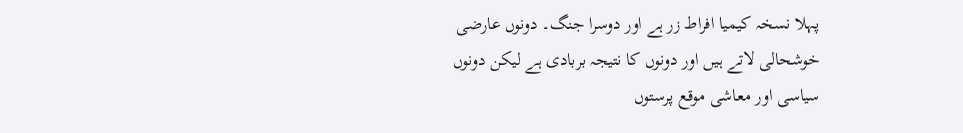پہلا نسخہ کیمیا افراط زر ہے اور دوسرا جنگ۔ دونوں عارضی خوشحالی لاتے ہیں اور دونوں کا نتیجہ بربادی ہے لیکن دونوں سیاسی اور معاشی موقع پرستوں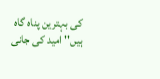کی بہترین پناہ گاہ ہیں'' امید کی جانی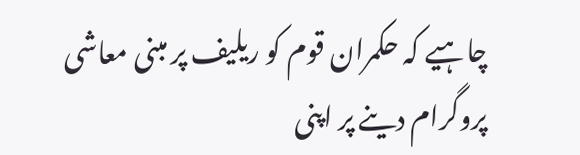چاہیے کہ حکمران قوم کو ریلیف پر مبنی معاشی پروگرام دینے پر اپنی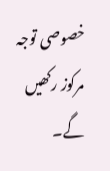خصوصی توجہ مرکوز رکھیں گے۔